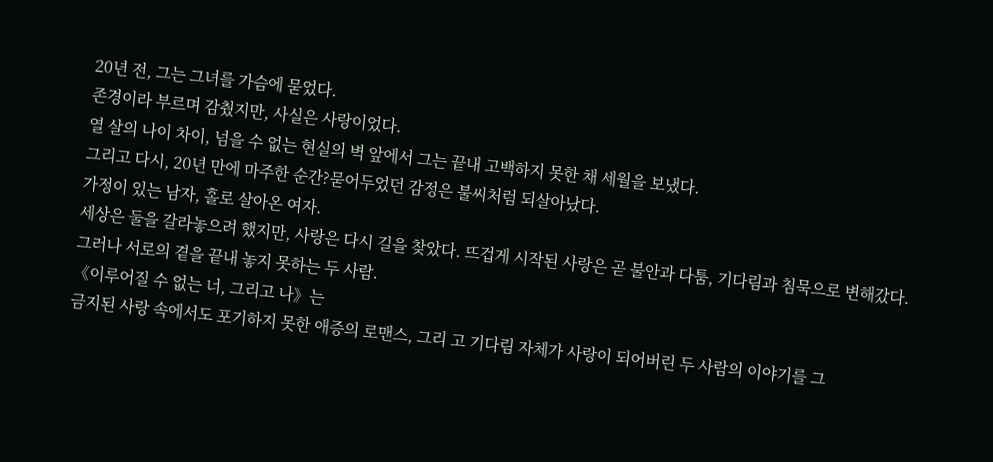20년 전, 그는 그녀를 가슴에 묻었다.
존경이라 부르며 감췄지만, 사실은 사랑이었다.
열 살의 나이 차이, 넘을 수 없는 현실의 벽 앞에서 그는 끝내 고백하지 못한 채 세월을 보냈다.
그리고 다시, 20년 만에 마주한 순간?묻어두었던 감정은 불씨처럼 되살아났다.
가정이 있는 남자, 홀로 살아온 여자.
세상은 둘을 갈라놓으려 했지만, 사랑은 다시 길을 찾았다. 뜨겁게 시작된 사랑은 곧 불안과 다툼, 기다림과 침묵으로 변해갔다.
그러나 서로의 곁을 끝내 놓지 못하는 두 사람.
《이루어질 수 없는 너, 그리고 나》는
금지된 사랑 속에서도 포기하지 못한 애증의 로맨스, 그리 고 기다림 자체가 사랑이 되어버린 두 사람의 이야기를 그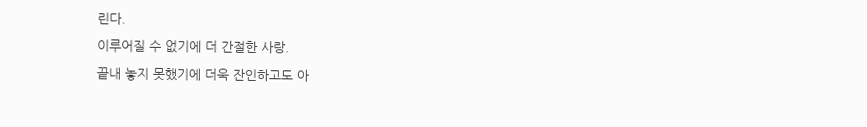린다.
이루어질 수 없기에 더 간절한 사랑.
끝내 놓지 못했기에 더욱 잔인하고도 아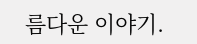름다운 이야기.